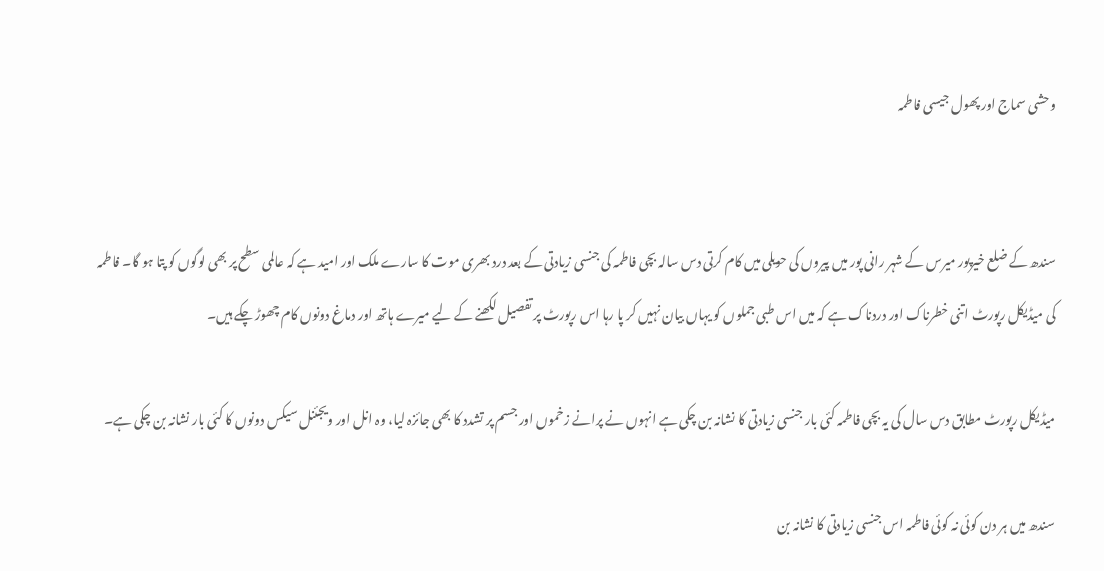وحشی سماج اور پھول جیسی فاطمہ


سندھ کے ضلع خیرپور میرس کے شہر رانی پور میں پیروں کی حویلی میں کام کرتی دس سالہ بچی فاطمہ کی جنسی زیادتی کے بعد درد بھری موت کا سارے ملک اور امید ہے کہ عالمی سطح پر بھی لوگوں کو پتا ہو گا۔ فاطمہ کی میڈیکل رپورٹ اتنی خطرناک اور دردناک ہے کہ میں اس طبی جملوں کو یہاں بیان نہیں کر پا رہا اس رپورٹ پر تفصیل لکھنے کے لیے میرے ہاتھ اور دماغ دونوں کام چھوڑ چکے ہیں۔

میڈیکل رپورٹ مطابق دس سال کی یہ بچی فاطمہ کئی بار جنسی زیادتی کا نشانہ بن چکی ہے انہوں نے پرانے زخموں اور جسم پر تشدد کا بھی جائزہ لیا، وہ انل اور ویجئنل سیکس دونوں کا کئی بار نشانہ بن چکی ہے۔

سندھ میں ہر دن کوئی نہ کوئی فاطمہ اس جنسی زیادتی کا نشانہ بن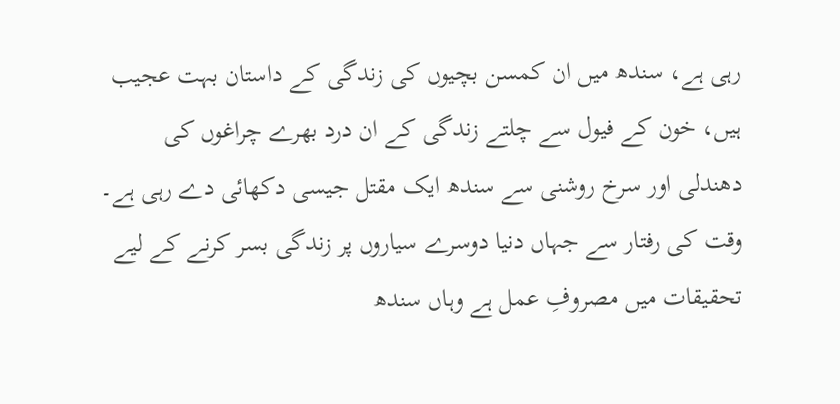رہی ہے، سندھ میں ان کمسن بچیوں کی زندگی کے داستان بہت عجیب ہیں، خون کے فیول سے چلتے زندگی کے ان درد بھرے چراغوں کی دھندلی اور سرخ روشنی سے سندھ ایک مقتل جیسی دکھائی دے رہی ہے۔ وقت کی رفتار سے جہاں دنیا دوسرے سیاروں پر زندگی بسر کرنے کے لیے تحقیقات میں مصروفِ عمل ہے وہاں سندھ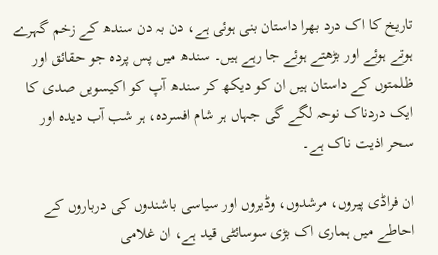تاریخ کا اک درد بھرا داستان بنی ہوئی ہے، دن بہ دن سندھ کے زخم گہرے ہوتے ہوئے اور بڑھتے ہوئے جا رہے ہیں۔ سندھ میں پس پردہ جو حقائق اور ظلمتوں کے داستان ہیں ان کو دیکھ کر سندھ آپ کو اکیسویں صدی کا ایک دردناک نوحہ لگے گی جہاں ہر شام افسردہ، ہر شب آب دیدہ اور سحر اذیت ناک ہے۔

ان فراڈی پیروں، مرشدوں، وڈیروں اور سیاسی باشندوں کی درباروں کے احاطے میں ہماری اک بڑی سوسائٹی قید ہے، ان غلامی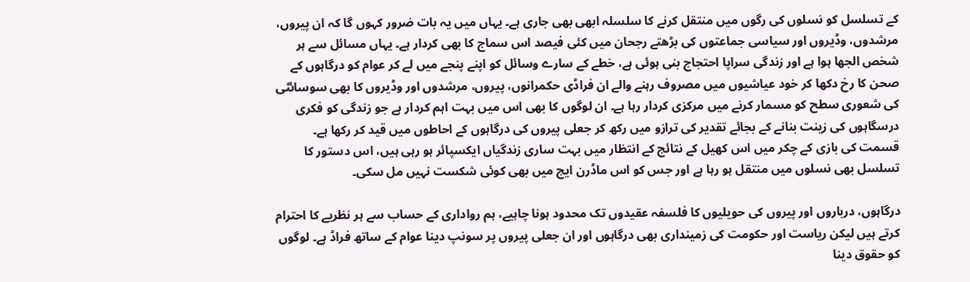کے تسلسل کو نسلوں کی رگوں میں منتقل کرنے کا سلسلہ ابھی بھی جاری ہے۔ یہاں میں یہ بات ضرور کہوں گا کہ ان پیروں، مرشدوں، وڈیروں اور سیاسی جماعتوں کی بڑھتے رجحان میں کئی فیصد اس سماج کا بھی کردار ہے۔ یہاں مسائل سے ہر شخص الجھا ہوا ہے اور زندگی سراپا احتجاج بنی ہوئی ہے، خطے کے سارے وسائل کو اپنے پنجے میں لے کر عوام کو درگاہوں کے صحن کا رخ دکھا کر خود عیاشیوں میں مصروف رہنے والے ان فراڈی حکمرانوں، پیروں، مرشدوں اور وڈیروں کا بھی سوسائٹی کی شعوری سطح کو مسمار کرنے میں مرکزی کردار رہا ہے۔ ان لوگوں کا بھی اس میں بہت اہم کردار ہے جو زندگی کو فکری درسگاہوں کی زینت بنانے کے بجائے تقدیر کی ترازو میں رکھ کر جعلی پیروں کی درگاہوں کے احاطوں میں قید کر رکھا ہے۔ قسمت کی بازی کے چکر میں اس کھیل کے نتائج کے انتظار میں بہت ساری زندگیاں ایکسپائر ہو رہی ہیں، اس دستور کا تسلسل بھی نسلوں میں منتقل ہو رہا ہے اور جس کو اس ماڈرن ایج میں بھی کوئی شکست نہیں مل سکی۔

درگاہوں، درباروں اور پیروں کی حویلیوں کا فلسفہ عقیدوں تک محدود ہونا چاہیے، ہم رواداری کے حساب سے ہر نظریے کا احترام کرتے ہیں لیکن ریاست اور حکومت کی زمینداری بھی درگاہوں اور ان جعلی پیروں پر سونپ دینا عوام کے ساتھ فراڈ ہے۔ لوگوں کو حقوق دینا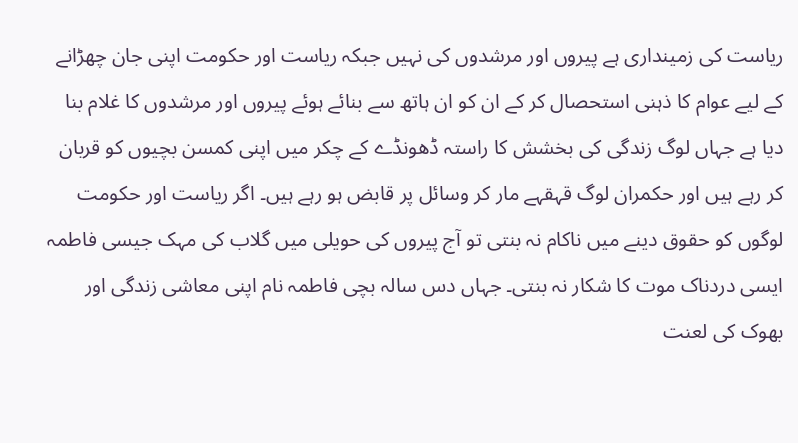ریاست کی زمینداری ہے پیروں اور مرشدوں کی نہیں جبکہ ریاست اور حکومت اپنی جان چھڑانے کے لیے عوام کا ذہنی استحصال کر کے ان کو ان ہاتھ سے بنائے ہوئے پیروں اور مرشدوں کا غلام بنا دیا ہے جہاں لوگ زندگی کی بخشش کا راستہ ڈھونڈے کے چکر میں اپنی کمسن بچیوں کو قربان کر رہے ہیں اور حکمران لوگ قہقہے مار کر وسائل پر قابض ہو رہے ہیں۔ اگر ریاست اور حکومت لوگوں کو حقوق دینے میں ناکام نہ بنتی تو آج پیروں کی حویلی میں گلاب کی مہک جیسی فاطمہ ایسی دردناک موت کا شکار نہ بنتی۔ جہاں دس سالہ بچی فاطمہ نام اپنی معاشی زندگی اور بھوک کی لعنت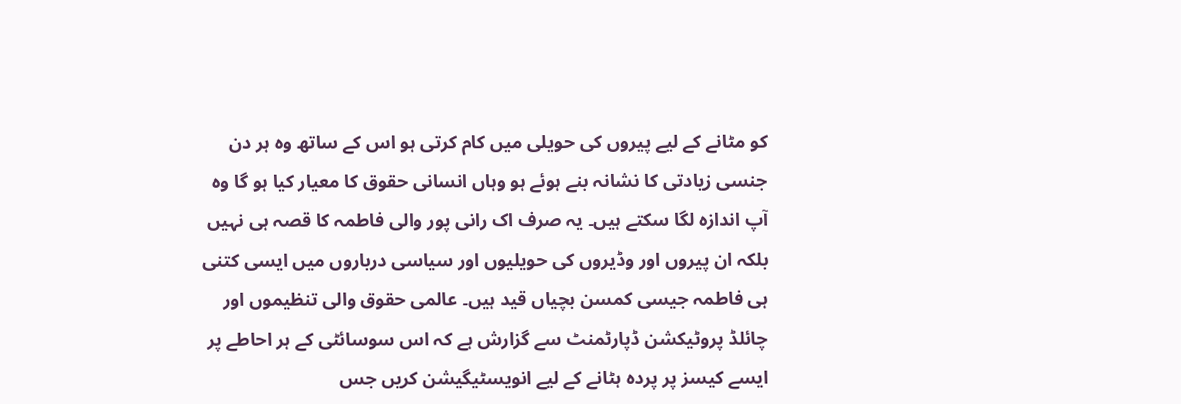کو مٹانے کے لیے پیروں کی حویلی میں کام کرتی ہو اس کے ساتھ وہ ہر دن جنسی زیادتی کا نشانہ بنے ہوئے ہو وہاں انسانی حقوق کا معیار کیا ہو گا وہ آپ اندازہ لگا سکتے ہیں۔ یہ صرف اک رانی پور والی فاطمہ کا قصہ ہی نہیں بلکہ ان پیروں اور وڈیروں کی حویلیوں اور سیاسی درباروں میں ایسی کتنی ہی فاطمہ جیسی کمسن بچیاں قید ہیں۔ عالمی حقوق والی تنظیموں اور چائلڈ پروٹیکشن ڈپارٹمنٹ سے گزارش ہے کہ اس سوسائٹی کے ہر احاطے پر ایسے کیسز پر پردہ ہٹانے کے لیے انویسٹیگیشن کریں جس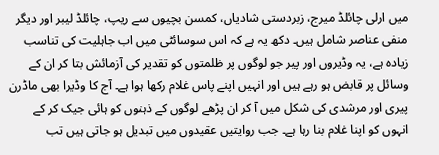میں ارلی چائلڈ میرج، زبردستی شادیاں، کمسن بچیوں سے ریپ، چائلڈ لیبر اور دیگر منفی عناصر شامل ہیں۔ دکھ یہ ہے کہ اس سوسائٹی میں اب جاہلیت کی تناسب زیادہ ہے، یہ وڈیروں اور پیر جو لوگوں پر ظلمتوں کو تقدیر کی آزمائش بتا کر ان کے وسائل پر قابض ہو رہے ہیں اور انہیں اپنے پاس غلام رکھا ہوا ہے۔ آج کا وڈیرا بھی ماڈرن پیری اور مرشدی کی شکل میں آ کر ان پڑھے لوگوں کے ذہنوں کو ہائی جیک کر کے انہوں کو اپنا غلام بنا رہا ہے۔ جب روایتیں عقیدوں میں تبدیل ہو جاتی ہیں تب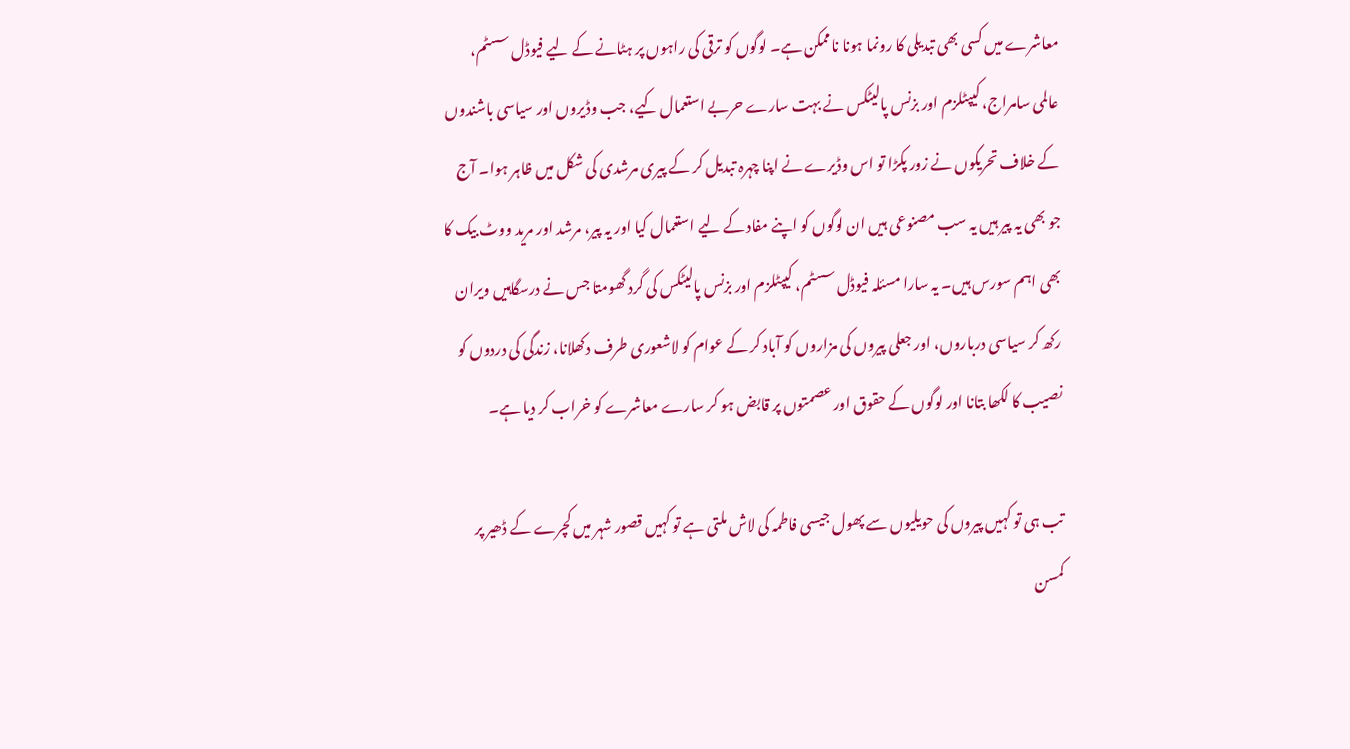معاشرے میں کسی بھی تبدیلی کا رونما ہونا ناممکن ہے۔ لوگوں کو ترقی کی راہوں پر ہٹانے کے لیے فیوڈل سسٹم، عالمی سامراج، کیپٹلزم اور بزنس پالیٹکس نے بہت سارے حربے استعمال کیے، جب وڈیروں اور سیاسی باشندوں کے خلاف تحریکوں نے زور پکڑا تو اس وڈیرے نے اپنا چہرہ تبدیل کر کے پیری مرشدی کی شکل میں ظاہر ہوا۔ آج جو بھی یہ پیر ہیں یہ سب مصنوعی ہیں ان لوگوں کو اپنے مفاد کے لیے استعمال کیا اور یہ پیر، مرشد اور مرید ووٹ بیک کا بھی اہم سورس ہیں۔ یہ سارا مسئلہ فیوڈل سسٹم، کیپٹلزم اور بزنس پالیٹکس کی گرد گھومتا جس نے درسگاہیں ویران رکھ کر سیاسی درباروں، اور جعلی پیروں کی مزاروں کو آباد کر کے عوام کو لاشعوری طرف دکھلانا، زندگی کی دردوں کو نصیب کا لکھا بتانا اور لوگوں کے حقوق اور عصمتوں پر قابض ہو کر سارے معاشرے کو خراب کر دیا ہے۔

تب ہی تو کہیں پیروں کی حویلیوں سے پھول جیسی فاطمہ کی لاش ملتی ہے تو کہیں قصور شہر میں کچرے کے ڈھیر پر کمسن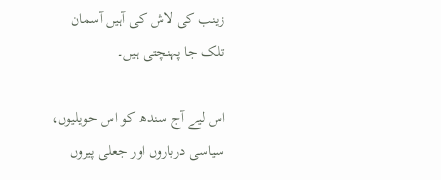زینب کی لاش کی آہیں آسمان تلک جا پہنچتی ہیں۔

اس لیے آج سندھ کو اس حویلیوں، سیاسی درباروں اور جعلی پیروں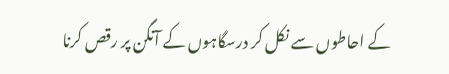کے احاطوں سے نکل کر درسگاہوں کے آنگن پر رقص کرنا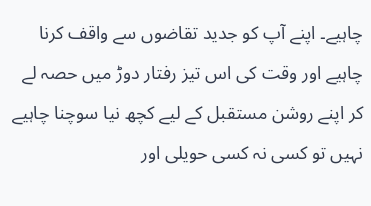چاہیے۔ اپنے آپ کو جدید تقاضوں سے واقف کرنا چاہیے اور وقت کی اس تیز رفتار دوڑ میں حصہ لے کر اپنے روشن مستقبل کے لیے کچھ نیا سوچنا چاہیے نہیں تو کسی نہ کسی حویلی اور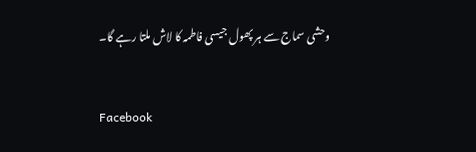وحشی سماج سے ہر پھول جیسی فاطمہ کا لاش ملتا رہے گا۔


Facebook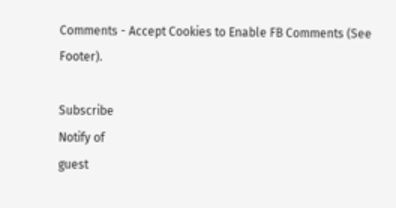Comments - Accept Cookies to Enable FB Comments (See Footer).

Subscribe
Notify of
guest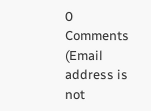0 Comments (Email address is not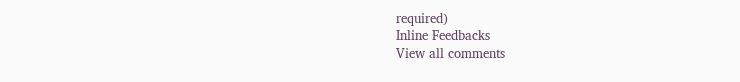required)
Inline Feedbacks
View all comments